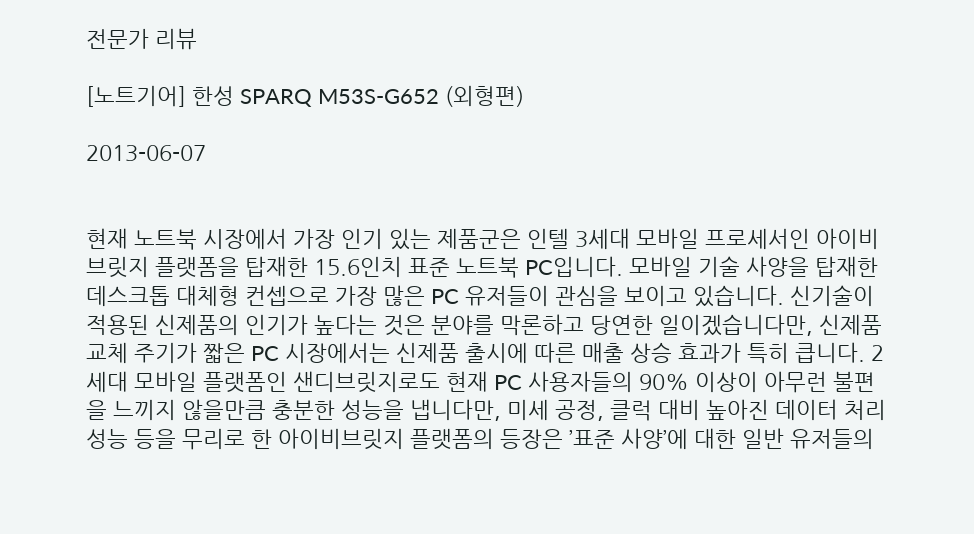전문가 리뷰

[노트기어] 한성 SPARQ M53S-G652 (외형편)

2013-06-07


현재 노트북 시장에서 가장 인기 있는 제품군은 인텔 3세대 모바일 프로세서인 아이비브릿지 플랫폼을 탑재한 15.6인치 표준 노트북 PC입니다. 모바일 기술 사양을 탑재한 데스크톱 대체형 컨셉으로 가장 많은 PC 유저들이 관심을 보이고 있습니다. 신기술이 적용된 신제품의 인기가 높다는 것은 분야를 막론하고 당연한 일이겠습니다만, 신제품 교체 주기가 짧은 PC 시장에서는 신제품 출시에 따른 매출 상승 효과가 특히 큽니다. 2세대 모바일 플랫폼인 샌디브릿지로도 현재 PC 사용자들의 90% 이상이 아무런 불편을 느끼지 않을만큼 충분한 성능을 냅니다만, 미세 공정, 클럭 대비 높아진 데이터 처리 성능 등을 무리로 한 아이비브릿지 플랫폼의 등장은 ’표준 사양’에 대한 일반 유저들의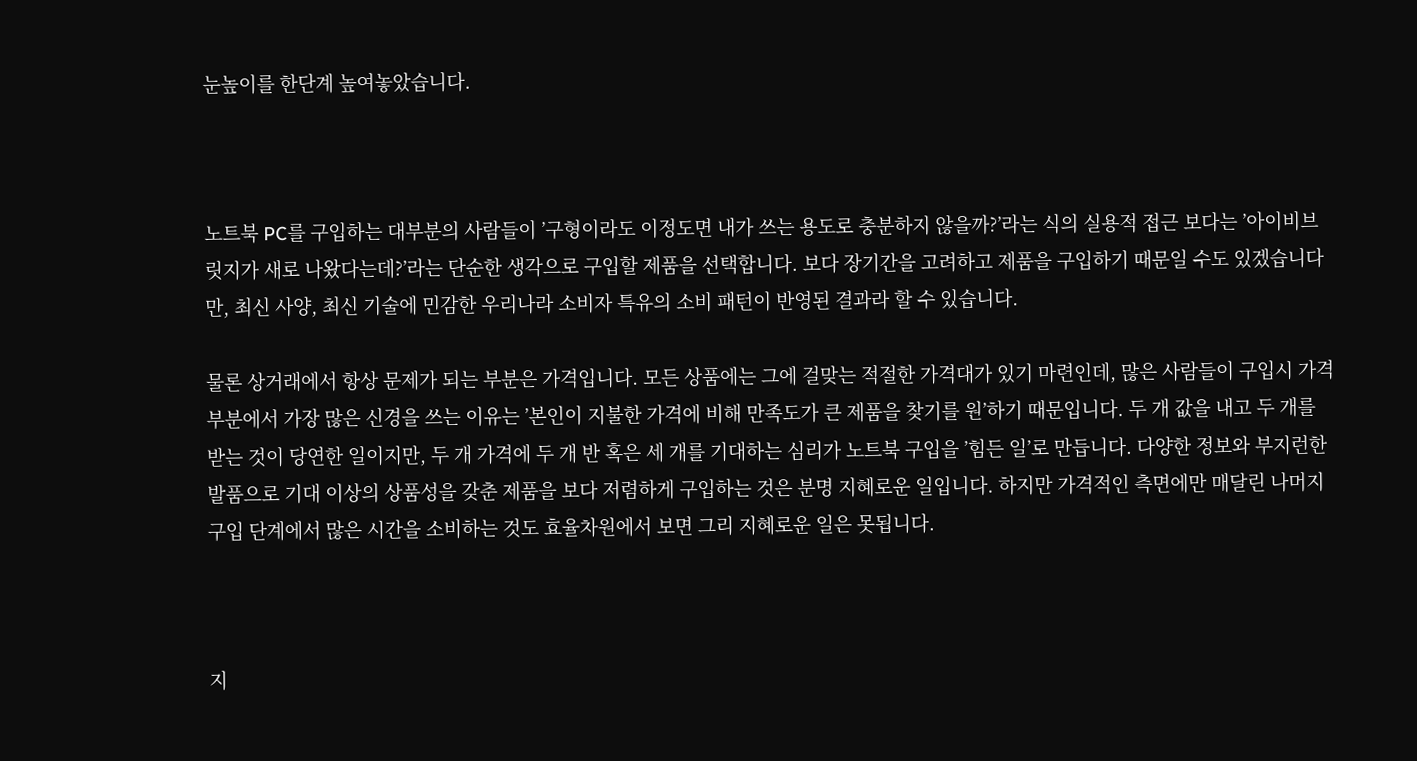눈높이를 한단계 높여놓았습니다.



노트북 PC를 구입하는 대부분의 사람들이 ’구형이라도 이정도면 내가 쓰는 용도로 충분하지 않을까?’라는 식의 실용적 접근 보다는 ’아이비브릿지가 새로 나왔다는데?’라는 단순한 생각으로 구입할 제품을 선택합니다. 보다 장기간을 고려하고 제품을 구입하기 때문일 수도 있겠습니다만, 최신 사양, 최신 기술에 민감한 우리나라 소비자 특유의 소비 패턴이 반영된 결과라 할 수 있습니다.

물론 상거래에서 항상 문제가 되는 부분은 가격입니다. 모든 상품에는 그에 걸맞는 적절한 가격대가 있기 마련인데, 많은 사람들이 구입시 가격 부분에서 가장 많은 신경을 쓰는 이유는 ’본인이 지불한 가격에 비해 만족도가 큰 제품을 찾기를 원’하기 때문입니다. 두 개 값을 내고 두 개를 받는 것이 당연한 일이지만, 두 개 가격에 두 개 반 혹은 세 개를 기대하는 심리가 노트북 구입을 ’힘든 일’로 만듭니다. 다양한 정보와 부지런한 발품으로 기대 이상의 상품성을 갖춘 제품을 보다 저렴하게 구입하는 것은 분명 지혜로운 일입니다. 하지만 가격적인 측면에만 매달린 나머지 구입 단계에서 많은 시간을 소비하는 것도 효율차원에서 보면 그리 지혜로운 일은 못됩니다.



지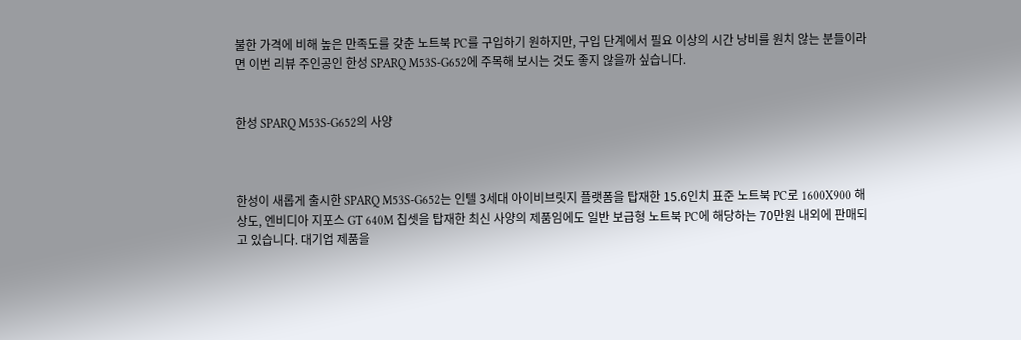불한 가격에 비해 높은 만족도를 갖춘 노트북 PC를 구입하기 원하지만, 구입 단계에서 필요 이상의 시간 낭비를 원치 않는 분들이라면 이번 리뷰 주인공인 한성 SPARQ M53S-G652에 주목해 보시는 것도 좋지 않을까 싶습니다.


한성 SPARQ M53S-G652의 사양



한성이 새롭게 출시한 SPARQ M53S-G652는 인텔 3세대 아이비브릿지 플랫폼을 탑재한 15.6인치 표준 노트북 PC로 1600X900 해상도, 엔비디아 지포스 GT 640M 칩셋을 탑재한 최신 사양의 제품임에도 일반 보급형 노트북 PC에 해당하는 70만원 내외에 판매되고 있습니다. 대기업 제품을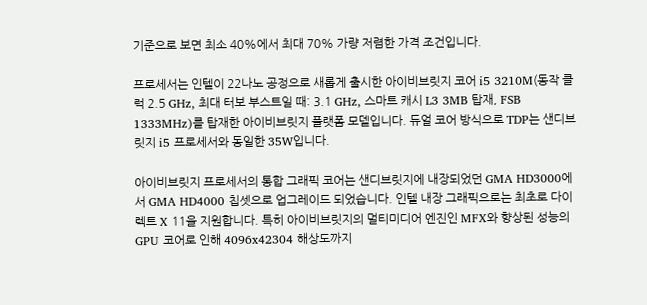기준으로 보면 최소 40%에서 최대 70% 가량 저렴한 가격 조건입니다.

프로세서는 인텔이 22나노 공정으로 새롭게 출시한 아이비브릿지 코어 i5 3210M(동작 클럭 2.5 GHz, 최대 터보 부스트일 때: 3.1 GHz, 스마트 캐시 L3 3MB 탑재, FSB 1333MHz)를 탑재한 아이비브릿지 플랫폼 모델입니다. 듀얼 코어 방식으로 TDP는 샌디브릿지 i5 프로세서와 동일한 35W입니다.

아이비브릿지 프로세서의 통합 그래픽 코어는 샌디브릿지에 내장되었던 GMA HD3000에서 GMA HD4000 칩셋으로 업그레이드 되었습니다. 인텔 내장 그래픽으로는 최초로 다이렉트 X 11을 지원합니다. 특히 아이비브릿지의 멀티미디어 엔진인 MFX와 향상된 성능의 GPU 코어로 인해 4096x42304 해상도까지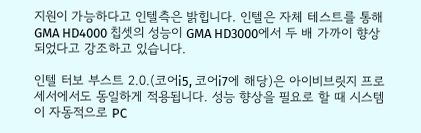지원이 가능하다고 인텔측은 밝힙니다. 인텔은 자체 테스트를 통해 GMA HD4000 칩셋의 성능이 GMA HD3000에서 두 배 가까이 향상되었다고 강조하고 있습니다.

인텔 터보 부스트 2.0.(코어i5, 코어i7에 해당)은 아이비브릿지 프로세서에서도 동일하게 적용됩니다. 성능 향상을 필요로 할 때 시스템이 자동적으로 PC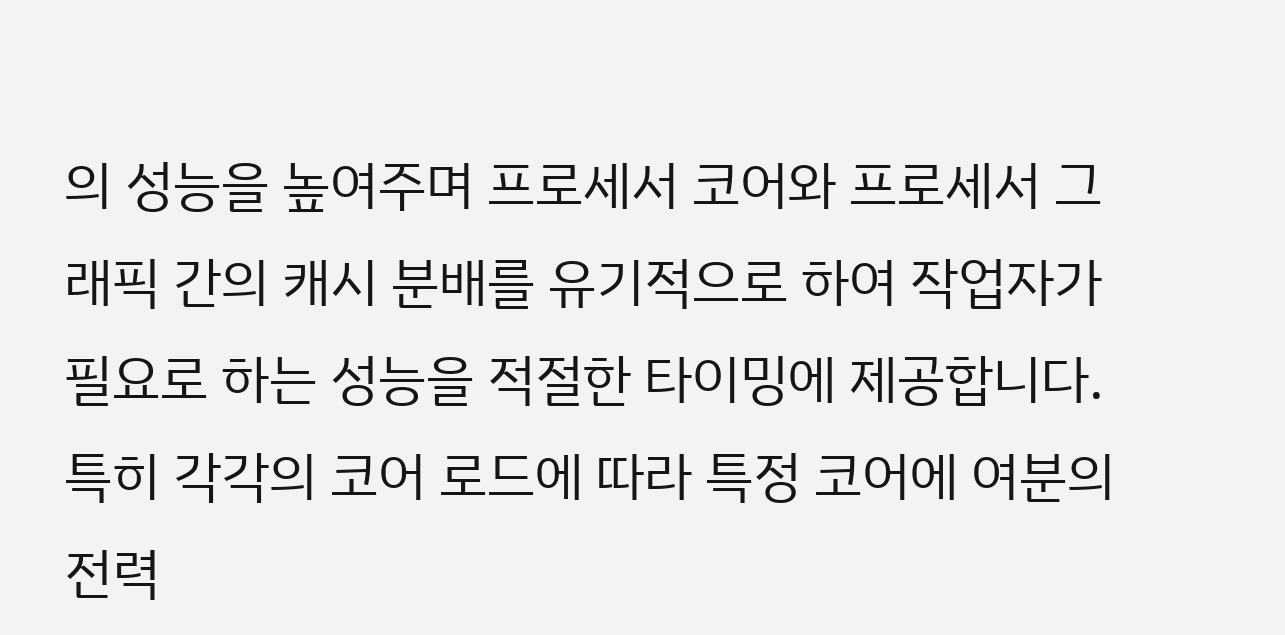의 성능을 높여주며 프로세서 코어와 프로세서 그래픽 간의 캐시 분배를 유기적으로 하여 작업자가 필요로 하는 성능을 적절한 타이밍에 제공합니다. 특히 각각의 코어 로드에 따라 특정 코어에 여분의 전력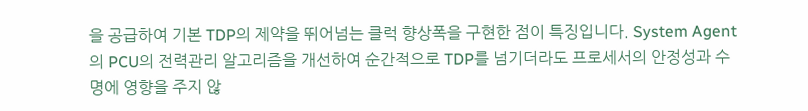을 공급하여 기본 TDP의 제약을 뛰어넘는 클럭 향상폭을 구현한 점이 특징입니다. System Agent의 PCU의 전력관리 알고리즘을 개선하여 순간적으로 TDP를 넘기더라도 프로세서의 안정성과 수명에 영향을 주지 않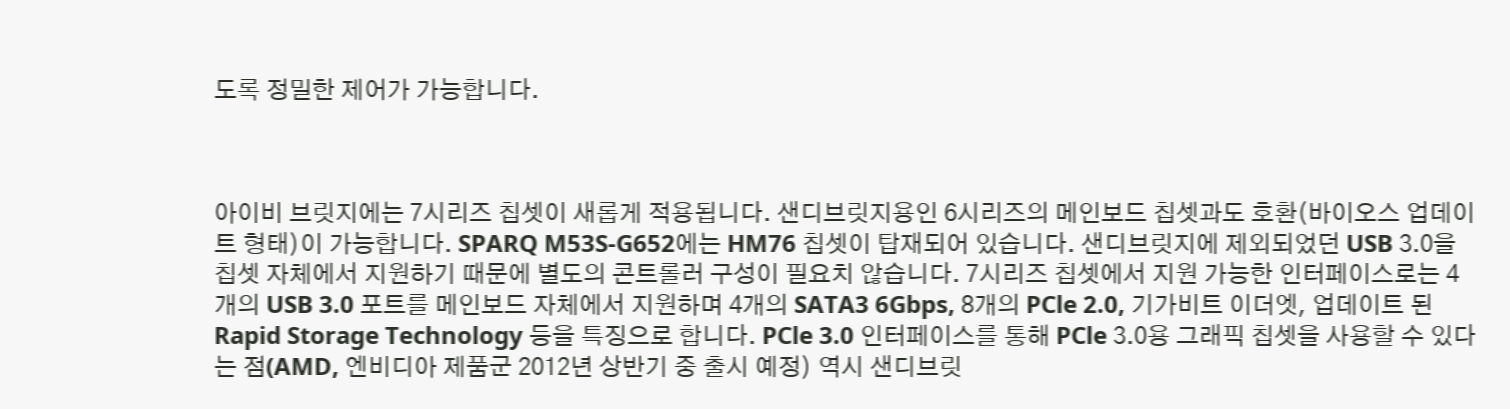도록 정밀한 제어가 가능합니다.



아이비 브릿지에는 7시리즈 칩셋이 새롭게 적용됩니다. 샌디브릿지용인 6시리즈의 메인보드 칩셋과도 호환(바이오스 업데이트 형태)이 가능합니다. SPARQ M53S-G652에는 HM76 칩셋이 탑재되어 있습니다. 샌디브릿지에 제외되었던 USB 3.0을 칩셋 자체에서 지원하기 때문에 별도의 콘트롤러 구성이 필요치 않습니다. 7시리즈 칩셋에서 지원 가능한 인터페이스로는 4개의 USB 3.0 포트를 메인보드 자체에서 지원하며 4개의 SATA3 6Gbps, 8개의 PCle 2.0, 기가비트 이더엣, 업데이트 된 Rapid Storage Technology 등을 특징으로 합니다. PCle 3.0 인터페이스를 통해 PCle 3.0용 그래픽 칩셋을 사용할 수 있다는 점(AMD, 엔비디아 제품군 2012년 상반기 중 출시 예정) 역시 샌디브릿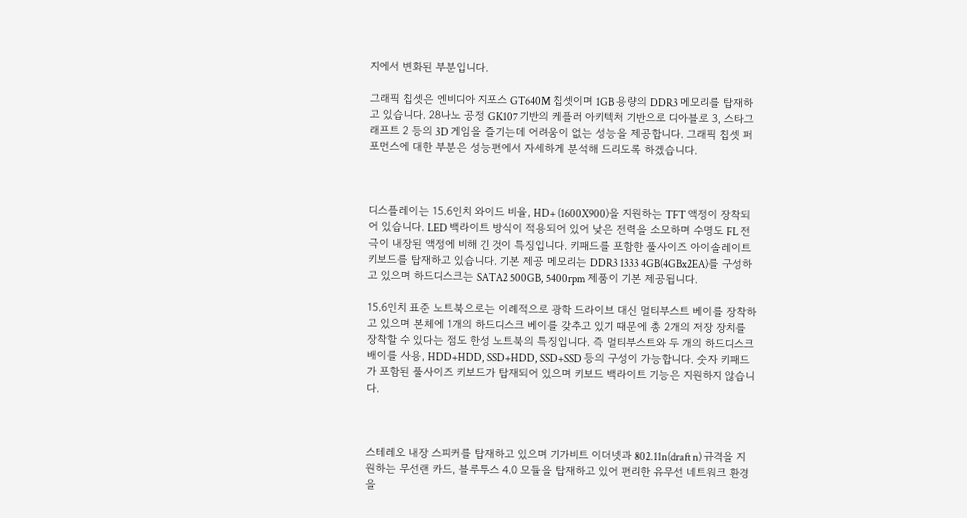지에서 변화된 부분입니다.

그래픽 칩셋은 엔비디아 지포스 GT640M 칩셋이며 1GB 용량의 DDR3 메모리를 탑재하고 있습니다. 28나노 공정 GK107 기반의 케플러 아키텍처 기반으로 디아블로 3, 스타그래프트 2 등의 3D 게임을 즐기는데 어려움이 없는 성능을 제공합니다. 그래픽 칩셋 퍼포먼스에 대한 부분은 성능편에서 자세하게 분석해 드리도록 하겠습니다.



디스플레이는 15.6인치 와이드 비율, HD+ (1600X900)을 지원하는 TFT 액정이 장착되어 있습니다. LED 백라이트 방식이 적용되어 있어 낮은 전력을 소모하며 수명도 FL 전극이 내장된 액정에 비해 긴 것이 특징입니다. 키패드를 포함한 풀사이즈 아이솔레이트 키보드를 탑재하고 있습니다. 기본 제공 메모리는 DDR3 1333 4GB(4GBx2EA)를 구성하고 있으며 하드디스크는 SATA2 500GB, 5400rpm 제품이 기본 제공됩니다.

15.6인치 표준 노트북으로는 이례적으로 광학 드라이브 대신 멀티부스트 베이를 장착하고 있으며 본체에 1개의 하드디스크 베이를 갖추고 있기 때문에 총 2개의 저장 장치를 장착할 수 있다는 점도 한성 노트북의 특징입니다. 즉 멀티부스트와 두 개의 하드디스크 배이를 사용, HDD+HDD, SSD+HDD, SSD+SSD 등의 구성이 가능합니다. 숫자 키패드가 포함된 풀사이즈 키보드가 탑재되어 있으며 키보드 백라이트 기능은 지원하지 않습니다.



스테레오 내장 스피커를 탑재하고 있으며 기가비트 이더넷과 802.11n(draft n) 규격을 지원하는 무선랜 카드, 블루투스 4.0 모듈을 탑재하고 있어 편리한 유무선 네트워크 환경을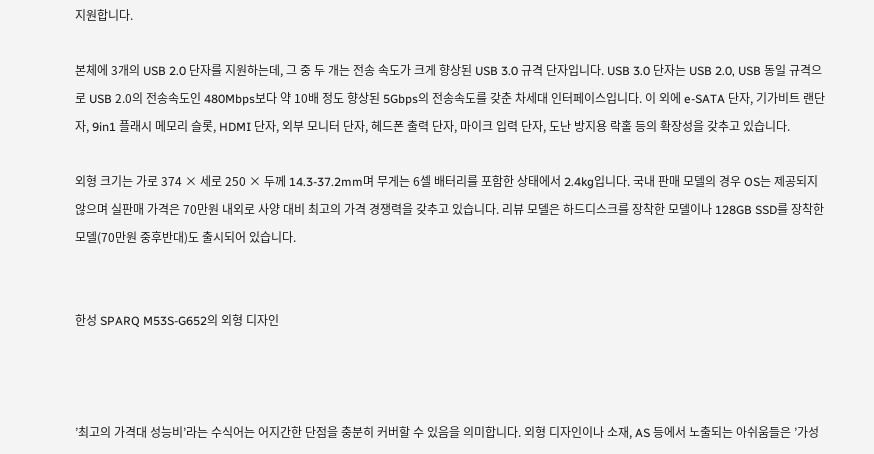지원합니다.

본체에 3개의 USB 2.0 단자를 지원하는데, 그 중 두 개는 전송 속도가 크게 향상된 USB 3.0 규격 단자입니다. USB 3.0 단자는 USB 2.0, USB 동일 규격으로 USB 2.0의 전송속도인 480Mbps보다 약 10배 정도 향상된 5Gbps의 전송속도를 갖춘 차세대 인터페이스입니다. 이 외에 e-SATA 단자, 기가비트 랜단자, 9in1 플래시 메모리 슬롯, HDMI 단자, 외부 모니터 단자, 헤드폰 출력 단자, 마이크 입력 단자, 도난 방지용 락홀 등의 확장성을 갖추고 있습니다.

외형 크기는 가로 374 × 세로 250 × 두께 14.3-37.2mm며 무게는 6셀 배터리를 포함한 상태에서 2.4kg입니다. 국내 판매 모델의 경우 OS는 제공되지 않으며 실판매 가격은 70만원 내외로 사양 대비 최고의 가격 경쟁력을 갖추고 있습니다. 리뷰 모델은 하드디스크를 장착한 모델이나 128GB SSD를 장착한 모델(70만원 중후반대)도 출시되어 있습니다.


한성 SPARQ M53S-G652의 외형 디자인



’최고의 가격대 성능비’라는 수식어는 어지간한 단점을 충분히 커버할 수 있음을 의미합니다. 외형 디자인이나 소재, AS 등에서 노출되는 아쉬움들은 ’가성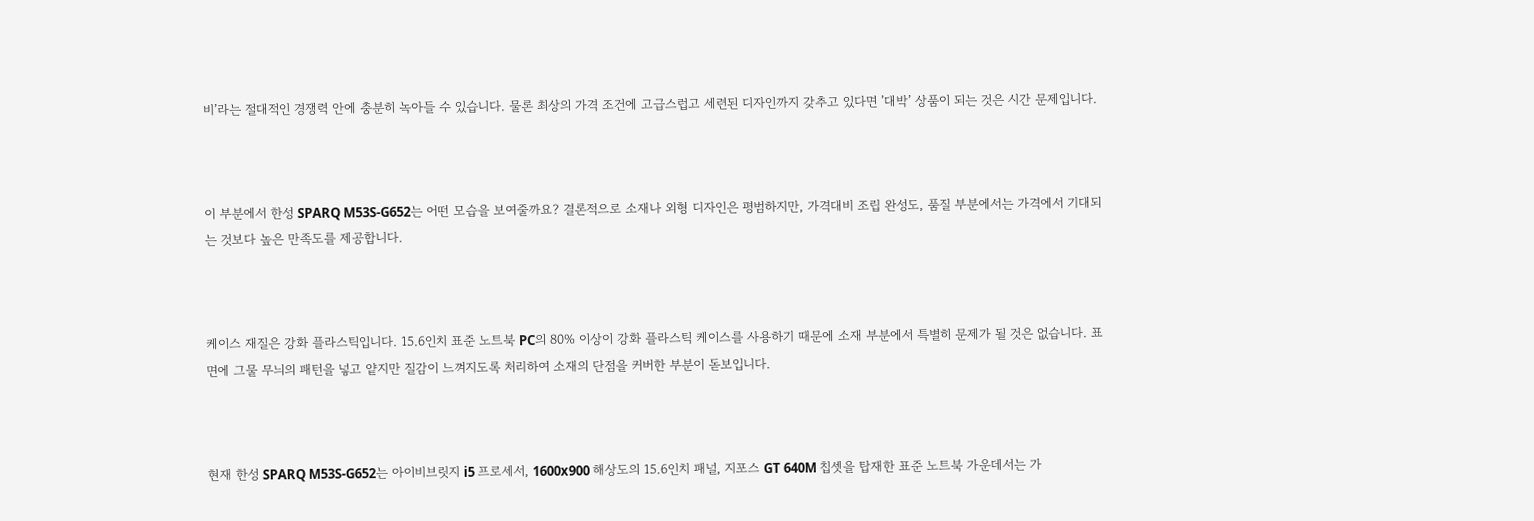비’라는 절대적인 경쟁력 안에 충분히 녹아들 수 있습니다. 물론 최상의 가격 조건에 고급스럽고 세련된 디자인까지 갖추고 있다면 ’대박’ 상품이 되는 것은 시간 문제입니다.



이 부분에서 한성 SPARQ M53S-G652는 어떤 모습을 보여줄까요? 결론적으로 소재나 외형 디자인은 평범하지만, 가격대비 조립 완성도, 품질 부분에서는 가격에서 기대되는 것보다 높은 만족도를 제공합니다.



케이스 재질은 강화 플라스틱입니다. 15.6인치 표준 노트북 PC의 80% 이상이 강화 플라스틱 케이스를 사용하기 때문에 소재 부분에서 특별히 문제가 될 것은 없습니다. 표면에 그물 무늬의 패턴을 넣고 얕지만 질감이 느껴지도록 처리하여 소재의 단점을 커버한 부분이 돋보입니다.



현재 한성 SPARQ M53S-G652는 아이비브릿지 i5 프로세서, 1600x900 해상도의 15.6인치 패널, 지포스 GT 640M 칩셋을 탑재한 표준 노트북 가운데서는 가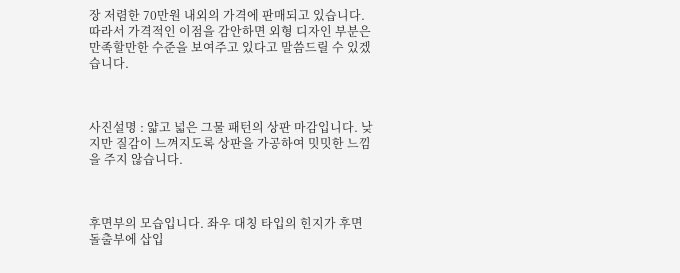장 저렴한 70만원 내외의 가격에 판매되고 있습니다. 따라서 가격적인 이점을 감안하면 외형 디자인 부분은 만족할만한 수준을 보여주고 있다고 말씀드릴 수 있겠습니다.



사진설명 : 얇고 넓은 그물 패턴의 상판 마감입니다. 낮지만 질감이 느껴지도록 상판을 가공하여 밋밋한 느낌을 주지 않습니다.



후면부의 모습입니다. 좌우 대칭 타입의 힌지가 후면 돌출부에 삽입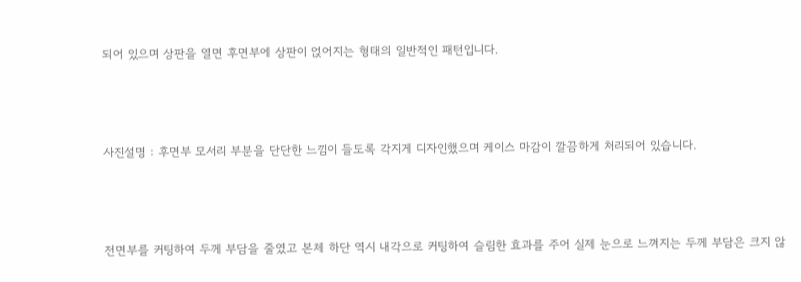되어 있으며 상판을 열면 후면부에 상판이 얹어지는 형태의 일반적인 패턴입니다.



사진설명 : 후면부 모서리 부분을 단단한 느낌이 들도록 각지게 디자인했으며 케이스 마감이 깔끔하게 처리되어 있습니다.



전면부를 커팅하여 두께 부담을 줄였고 본체 하단 역시 내각으로 커팅하여 슬림한 효과를 주어 실제 눈으로 느껴지는 두께 부담은 크지 않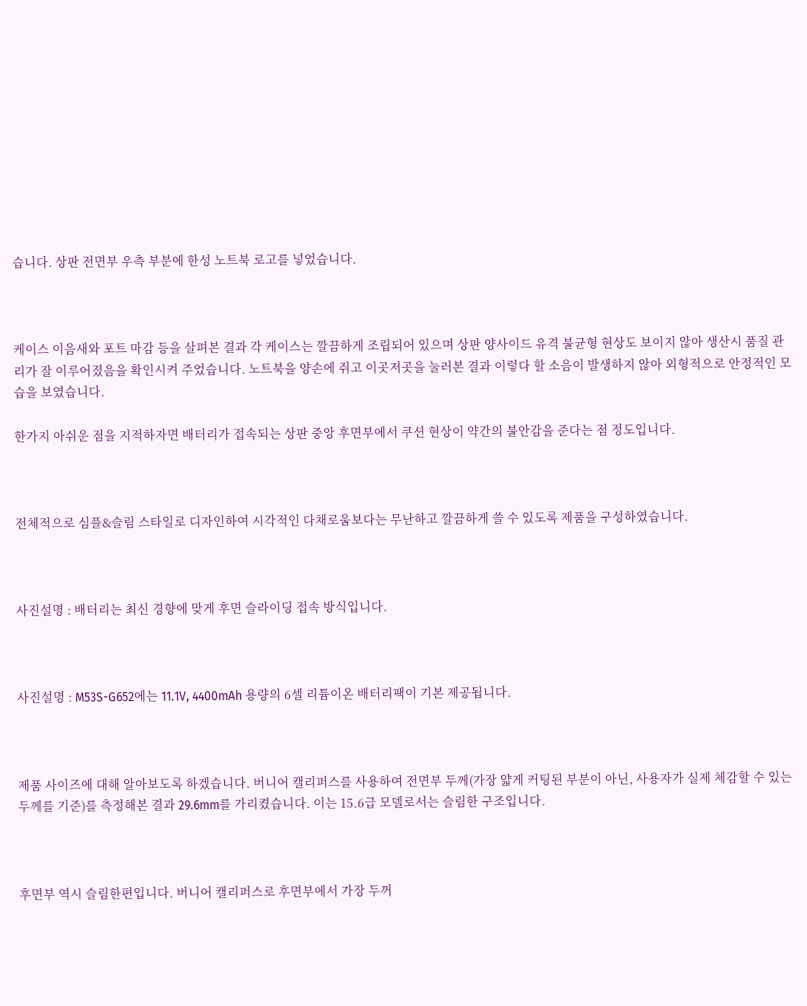습니다. 상판 전면부 우측 부분에 한성 노트북 로고를 넣었습니다.



케이스 이음새와 포트 마감 등을 살펴본 결과 각 케이스는 깔끔하게 조립되어 있으며 상판 양사이드 유격 불균형 현상도 보이지 않아 생산시 품질 관리가 잘 이루어졌음을 확인시켜 주었습니다. 노트북을 양손에 쥐고 이곳저곳을 눌러본 결과 이렇다 할 소음이 발생하지 않아 외형적으로 안정적인 모습을 보였습니다.

한가지 아쉬운 점을 지적하자면 배터리가 접속되는 상판 중앙 후면부에서 쿠션 현상이 약간의 불안감을 준다는 점 정도입니다.



전체적으로 심플&슬림 스타일로 디자인하여 시각적인 다채로움보다는 무난하고 깔끔하게 쓸 수 있도록 제품을 구성하였습니다.



사진설명 : 배터리는 최신 경향에 맞게 후면 슬라이딩 접속 방식입니다.



사진설명 : M53S-G652에는 11.1V, 4400mAh 용량의 6셀 리튬이온 배터리팩이 기본 제공됩니다.



제품 사이즈에 대해 알아보도록 하겠습니다. 버니어 캘리퍼스를 사용하여 전면부 두께(가장 얇게 커팅된 부분이 아닌, 사용자가 실제 체감할 수 있는 두께를 기준)를 측정해본 결과 29.6mm를 가리켰습니다. 이는 15.6급 모델로서는 슬림한 구조입니다.



후면부 역시 슬림한편입니다. 버니어 캘리퍼스로 후면부에서 가장 두꺼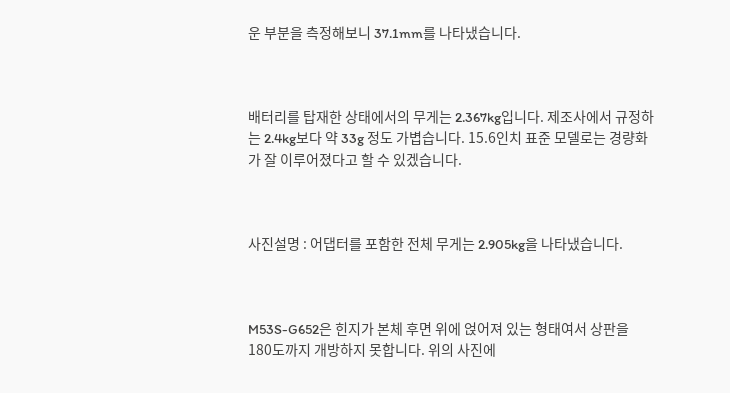운 부분을 측정해보니 37.1mm를 나타냈습니다.



배터리를 탑재한 상태에서의 무게는 2.367kg입니다. 제조사에서 규정하는 2.4kg보다 약 33g 정도 가볍습니다. 15.6인치 표준 모델로는 경량화가 잘 이루어졌다고 할 수 있겠습니다.



사진설명 : 어댑터를 포함한 전체 무게는 2.905kg을 나타냈습니다.



M53S-G652은 힌지가 본체 후면 위에 얹어져 있는 형태여서 상판을 180도까지 개방하지 못합니다. 위의 사진에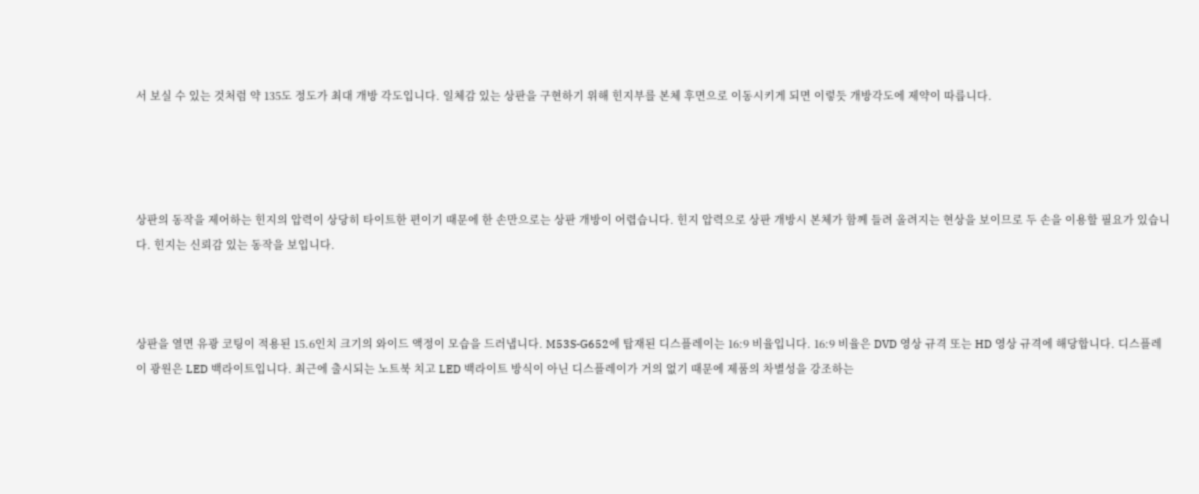서 보실 수 있는 것처럼 약 135도 정도가 최대 개방 각도입니다. 일체감 있는 상판을 구현하기 위해 힌지부를 본체 후면으로 이동시키게 되면 이렇듯 개방각도에 제약이 따릅니다.




상판의 동작을 제어하는 힌지의 압력이 상당히 타이트한 편이기 때문에 한 손만으로는 상판 개방이 어렵습니다. 힌지 압력으로 상판 개방시 본체가 함께 들려 올려지는 현상을 보이므로 두 손을 이용할 필요가 있습니다. 힌지는 신뢰감 있는 동작을 보입니다.



상판을 열면 유광 코팅이 적용된 15.6인치 크기의 와이드 액정이 모습을 드러냅니다. M53S-G652에 탑재된 디스플레이는 16:9 비율입니다. 16:9 비율은 DVD 영상 규격 또는 HD 영상 규격에 해당합니다. 디스플레이 광원은 LED 백라이트입니다. 최근에 출시되는 노트북 치고 LED 백라이트 방식이 아닌 디스플레이가 거의 없기 때문에 제품의 차별성을 강조하는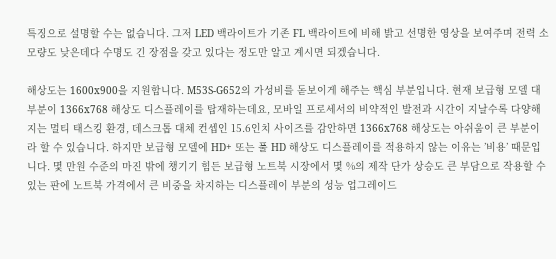특징으로 설명할 수는 없습니다. 그저 LED 백라이트가 기존 FL 백라이트에 비해 밝고 선명한 영상을 보여주며 전력 소모량도 낮은데다 수명도 긴 장점을 갖고 있다는 정도만 알고 계시면 되겠습니다.

해상도는 1600x900을 지원합니다. M53S-G652의 가성비를 돋보이게 해주는 핵심 부분입니다. 현재 보급형 모델 대부분이 1366x768 해상도 디스플레이를 탑재하는데요, 모바일 프로세서의 비약적인 발전과 시간이 지날수록 다양해지는 멀티 태스킹 환경, 데스크톱 대체 컨셉인 15.6인치 사이즈를 감안하면 1366x768 해상도는 아쉬움이 큰 부분이라 할 수 있습니다. 하지만 보급형 모델에 HD+ 또는 풀 HD 해상도 디스플레이를 적용하지 않는 이유는 ’비용’ 때문입니다. 몇 만원 수준의 마진 밖에 챙기기 힘든 보급형 노트북 시장에서 몇 %의 제작 단가 상승도 큰 부담으로 작용할 수 있는 판에 노트북 가격에서 큰 비중을 차지하는 디스플레이 부분의 성능 업그레이드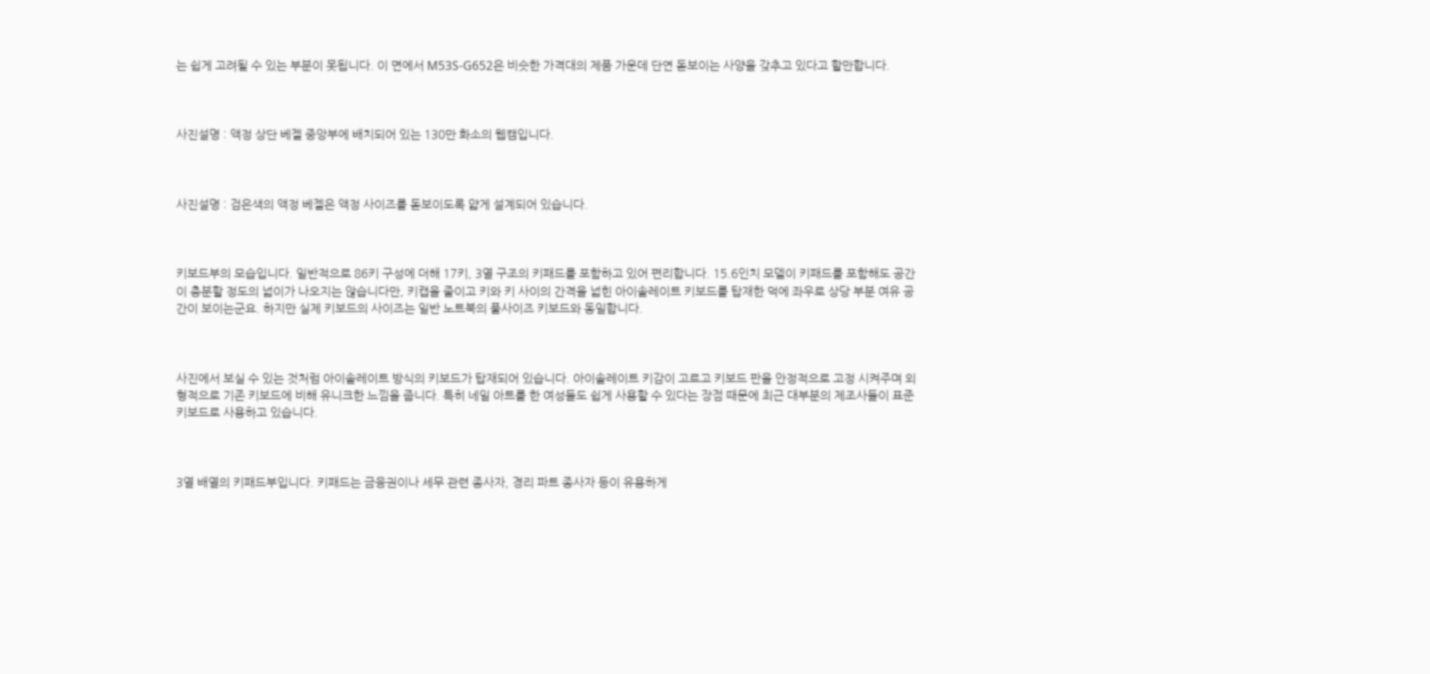는 쉽게 고려될 수 있는 부분이 못됩니다. 이 면에서 M53S-G652은 비슷한 가격대의 제품 가운데 단연 돋보이는 사양을 갖추고 있다고 할만합니다.



사진설명 : 액정 상단 베젤 중앙부에 배치되어 있는 130만 화소의 웹캠입니다.



사진설명 : 검은색의 액정 베젤은 액정 사이즈를 돋보이도록 얇게 설계되어 있습니다.



키보드부의 모습입니다. 일반적으로 86키 구성에 더해 17키, 3열 구조의 키패드를 포함하고 있어 편리합니다. 15.6인치 모델이 키패드를 포함해도 공간이 충분할 정도의 넓이가 나오지는 않습니다만, 키캡을 줄이고 키와 키 사이의 간격을 넓힌 아이솔레이트 키보드를 탑재한 덕에 좌우로 상당 부분 여유 공간이 보이는군요. 하지만 실제 키보드의 사이즈는 일반 노트북의 풀사이즈 키보드와 동일합니다.



사진에서 보실 수 있는 것처럼 아이솔레이트 방식의 키보드가 탑재되어 있습니다. 아이솔레이트 키감이 고르고 키보드 판을 안정적으로 고정 시켜주며 외형적으로 기존 키보드에 비해 유니크한 느낌을 줍니다. 특히 네일 아트를 한 여성들도 쉽게 사용할 수 있다는 장점 때문에 최근 대부분의 제조사들이 표준 키보드로 사용하고 있습니다.



3열 배열의 키패드부입니다. 키패드는 금융권이나 세무 관련 종사자, 경리 파트 종사자 등이 유용하게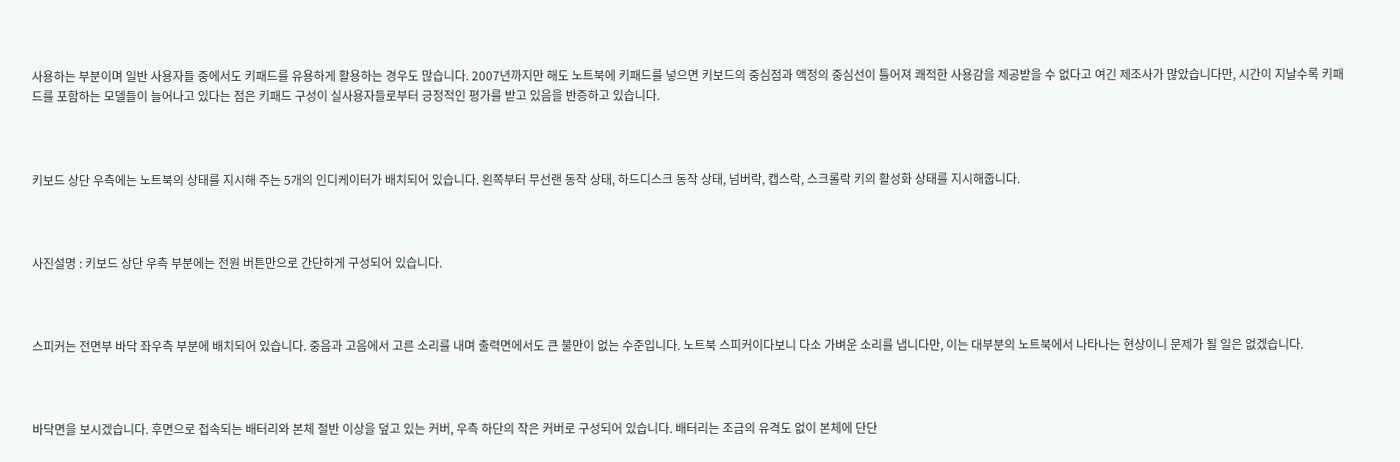사용하는 부분이며 일반 사용자들 중에서도 키패드를 유용하게 활용하는 경우도 많습니다. 2007년까지만 해도 노트북에 키패드를 넣으면 키보드의 중심점과 액정의 중심선이 틀어져 쾌적한 사용감을 제공받을 수 없다고 여긴 제조사가 많았습니다만, 시간이 지날수록 키패드를 포함하는 모델들이 늘어나고 있다는 점은 키패드 구성이 실사용자들로부터 긍정적인 평가를 받고 있음을 반증하고 있습니다.



키보드 상단 우측에는 노트북의 상태를 지시해 주는 5개의 인디케이터가 배치되어 있습니다. 왼쪽부터 무선랜 동작 상태, 하드디스크 동작 상태, 넘버락, 캡스락, 스크롤락 키의 활성화 상태를 지시해줍니다.



사진설명 : 키보드 상단 우측 부분에는 전원 버튼만으로 간단하게 구성되어 있습니다.



스피커는 전면부 바닥 좌우측 부분에 배치되어 있습니다. 중음과 고음에서 고른 소리를 내며 출력면에서도 큰 불만이 없는 수준입니다. 노트북 스피커이다보니 다소 가벼운 소리를 냅니다만, 이는 대부분의 노트북에서 나타나는 현상이니 문제가 될 일은 없겠습니다.



바닥면을 보시겠습니다. 후면으로 접속되는 배터리와 본체 절반 이상을 덮고 있는 커버, 우측 하단의 작은 커버로 구성되어 있습니다. 배터리는 조금의 유격도 없이 본체에 단단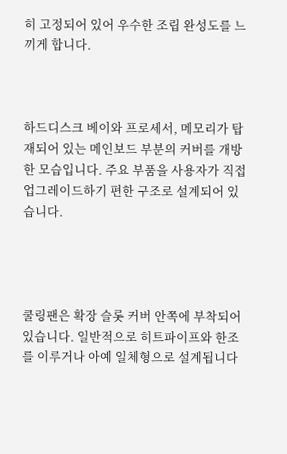히 고정되어 있어 우수한 조립 완성도를 느끼게 합니다.



하드디스크 베이와 프로세서, 메모리가 탑재되어 있는 메인보드 부분의 커버를 개방한 모습입니다. 주요 부품을 사용자가 직접 업그레이드하기 편한 구조로 설계되어 있습니다.




쿨링팬은 확장 슬롯 커버 안쪽에 부착되어 있습니다. 일반적으로 히트파이프와 한조를 이루거나 아예 일체형으로 설계됩니다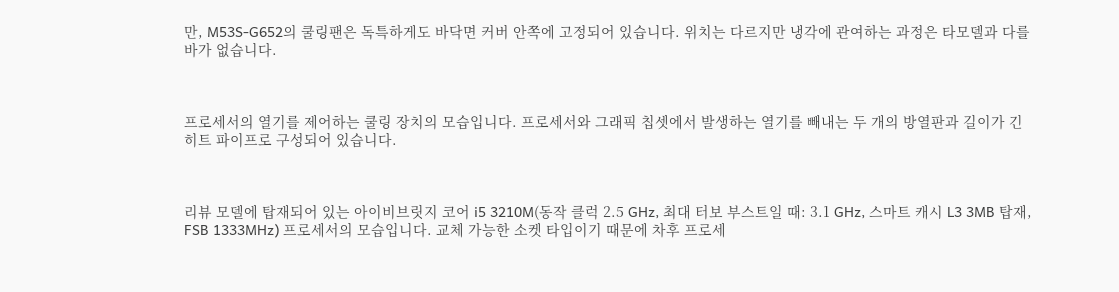만, M53S-G652의 쿨링팬은 독특하게도 바닥면 커버 안쪽에 고정되어 있습니다. 위치는 다르지만 냉각에 관여하는 과정은 타모델과 다를바가 없습니다.



프로세서의 열기를 제어하는 쿨링 장치의 모습입니다. 프로세서와 그래픽 칩셋에서 발생하는 열기를 빼내는 두 개의 방열판과 길이가 긴 히트 파이프로 구성되어 있습니다.



리뷰 모델에 탑재되어 있는 아이비브릿지 코어 i5 3210M(동작 클럭 2.5 GHz, 최대 터보 부스트일 때: 3.1 GHz, 스마트 캐시 L3 3MB 탑재, FSB 1333MHz) 프로세서의 모습입니다. 교체 가능한 소켓 타입이기 때문에 차후 프로세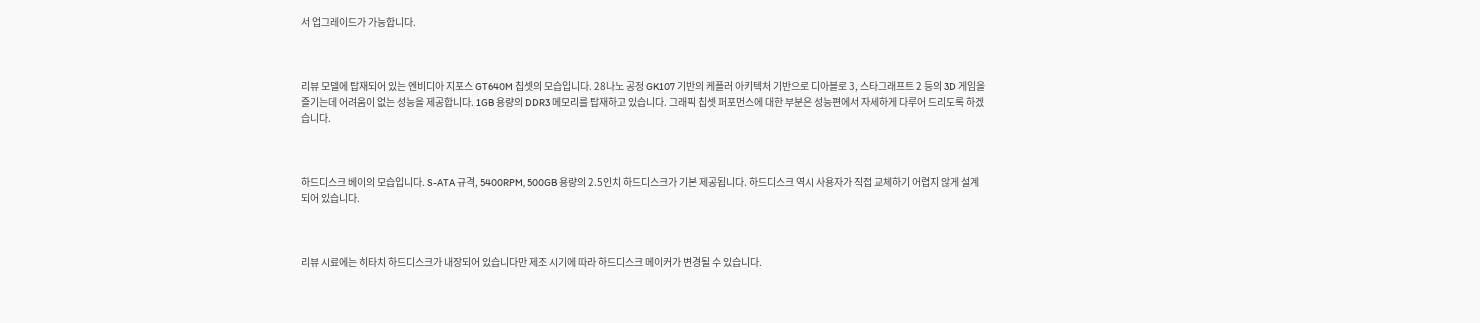서 업그레이드가 가능합니다.



리뷰 모델에 탑재되어 있는 엔비디아 지포스 GT640M 칩셋의 모습입니다. 28나노 공정 GK107 기반의 케플러 아키텍처 기반으로 디아블로 3, 스타그래프트 2 등의 3D 게임을 즐기는데 어려움이 없는 성능을 제공합니다. 1GB 용량의 DDR3 메모리를 탑재하고 있습니다. 그래픽 칩셋 퍼포먼스에 대한 부분은 성능편에서 자세하게 다루어 드리도록 하겠습니다.



하드디스크 베이의 모습입니다. S-ATA 규격, 5400RPM, 500GB 용량의 2.5인치 하드디스크가 기본 제공됩니다. 하드디스크 역시 사용자가 직접 교체하기 어렵지 않게 설계되어 있습니다.



리뷰 시료에는 히타치 하드디스크가 내장되어 있습니다만 제조 시기에 따라 하드디스크 메이커가 변경될 수 있습니다.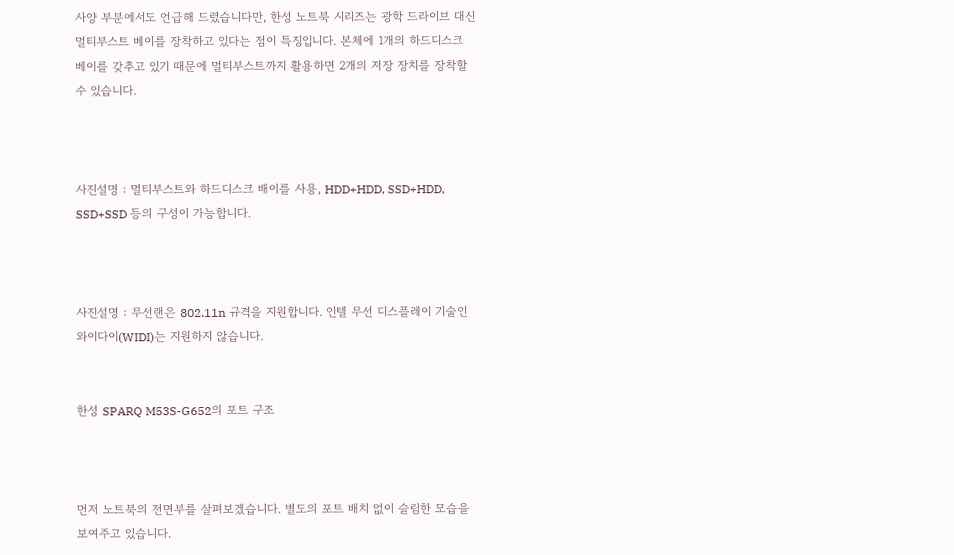사양 부분에서도 언급해 드렸습니다만, 한성 노트북 시리즈는 광학 드라이브 대신 멀티부스트 베이를 장착하고 있다는 점이 특징입니다. 본체에 1개의 하드디스크 베이를 갖추고 있기 때문에 멀티부스트까지 활용하면 2개의 저장 장치를 장착할 수 있습니다.



사진설명 : 멀티부스트와 하드디스크 배이를 사용, HDD+HDD, SSD+HDD, SSD+SSD 등의 구성이 가능합니다.



사진설명 : 무선랜은 802.11n 규격을 지원합니다. 인텔 무선 디스플레이 기술인 와이다이(WIDI)는 지원하지 않습니다.


한성 SPARQ M53S-G652의 포트 구조



먼저 노트북의 전면부를 살펴보겠습니다. 별도의 포트 배치 없이 슬림한 모습을 보여주고 있습니다.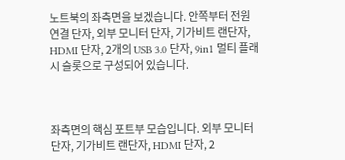노트북의 좌측면을 보겠습니다. 안쪽부터 전원 연결 단자, 외부 모니터 단자, 기가비트 랜단자, HDMI 단자, 2개의 USB 3.0 단자, 9in1 멀티 플래시 슬롯으로 구성되어 있습니다.



좌측면의 핵심 포트부 모습입니다. 외부 모니터 단자, 기가비트 랜단자, HDMI 단자, 2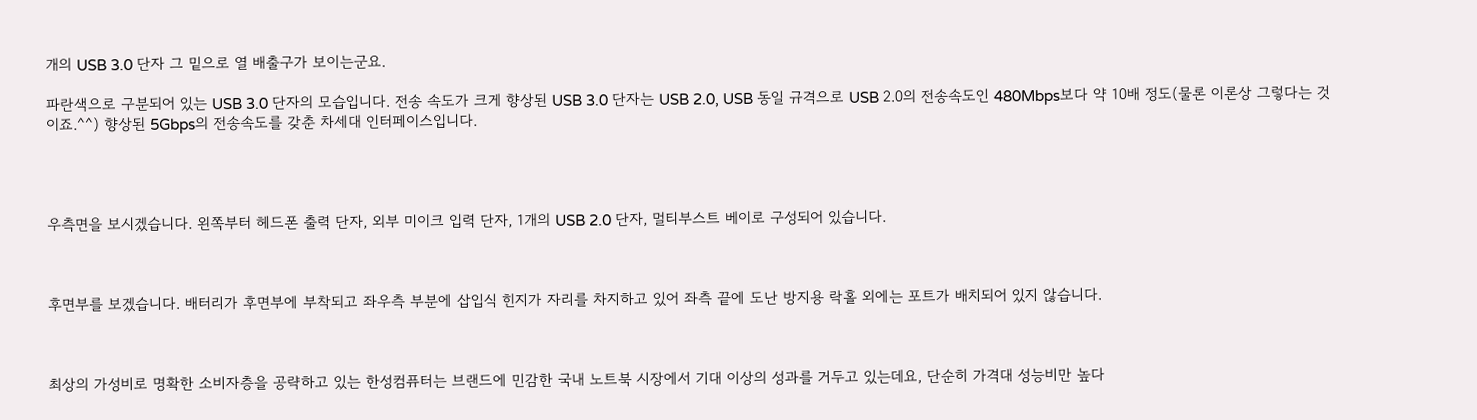개의 USB 3.0 단자 그 밑으로 열 배출구가 보이는군요.

파란색으로 구분되어 있는 USB 3.0 단자의 모습입니다. 전송 속도가 크게 향상된 USB 3.0 단자는 USB 2.0, USB 동일 규격으로 USB 2.0의 전송속도인 480Mbps보다 약 10배 정도(물론 이론상 그렇다는 것이죠.^^) 향상된 5Gbps의 전송속도를 갖춘 차세대 인터페이스입니다.




우측면을 보시겠습니다. 왼쪽부터 헤드폰 출력 단자, 외부 미이크 입력 단자, 1개의 USB 2.0 단자, 멀티부스트 베이로 구성되어 있습니다.



후면부를 보겠습니다. 배터리가 후면부에 부착되고 좌우측 부분에 삽입식 힌지가 자리를 차지하고 있어 좌측 끝에 도난 방지용 락홀 외에는 포트가 배치되어 있지 않습니다.



최상의 가성비로 명확한 소비자층을 공략하고 있는 한성컴퓨터는 브랜드에 민감한 국내 노트북 시장에서 기대 이상의 성과를 거두고 있는데요, 단순히 가격대 성능비만 높다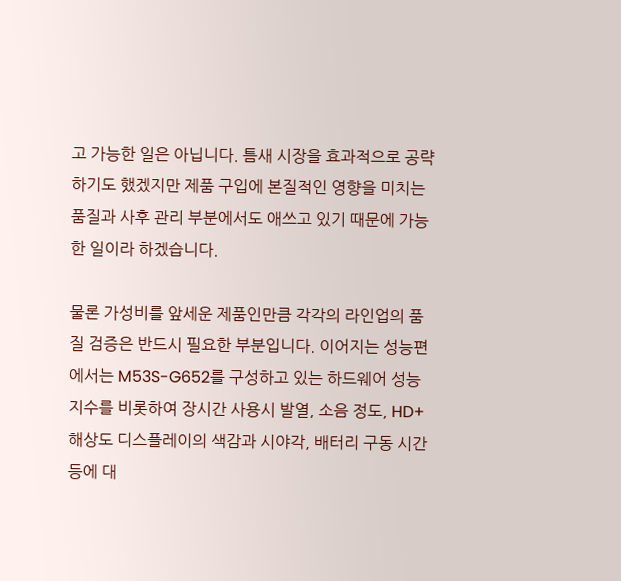고 가능한 일은 아닙니다. 틈새 시장을 효과적으로 공략하기도 했겠지만 제품 구입에 본질적인 영향을 미치는 품질과 사후 관리 부분에서도 애쓰고 있기 때문에 가능한 일이라 하겠습니다.

물론 가성비를 앞세운 제품인만큼 각각의 라인업의 품질 검증은 반드시 필요한 부분입니다. 이어지는 성능편에서는 M53S-G652를 구성하고 있는 하드웨어 성능 지수를 비롯하여 장시간 사용시 발열, 소음 정도, HD+ 해상도 디스플레이의 색감과 시야각, 배터리 구동 시간 등에 대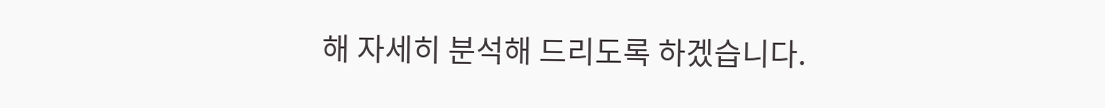해 자세히 분석해 드리도록 하겠습니다.